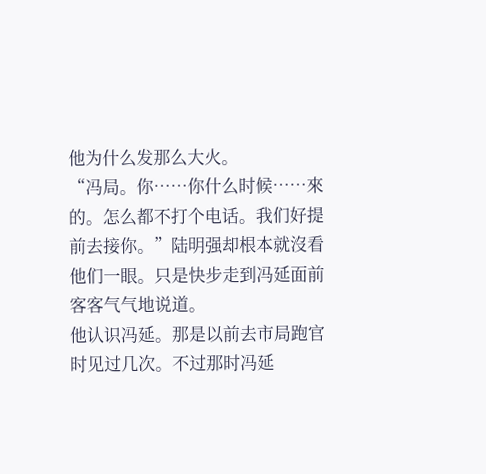他为什么发那么大火。
“冯局。你……你什么时候……來的。怎么都不打个电话。我们好提前去接你。”陆明强却根本就沒看他们一眼。只是快步走到冯延面前客客气气地说道。
他认识冯延。那是以前去市局跑官时见过几次。不过那时冯延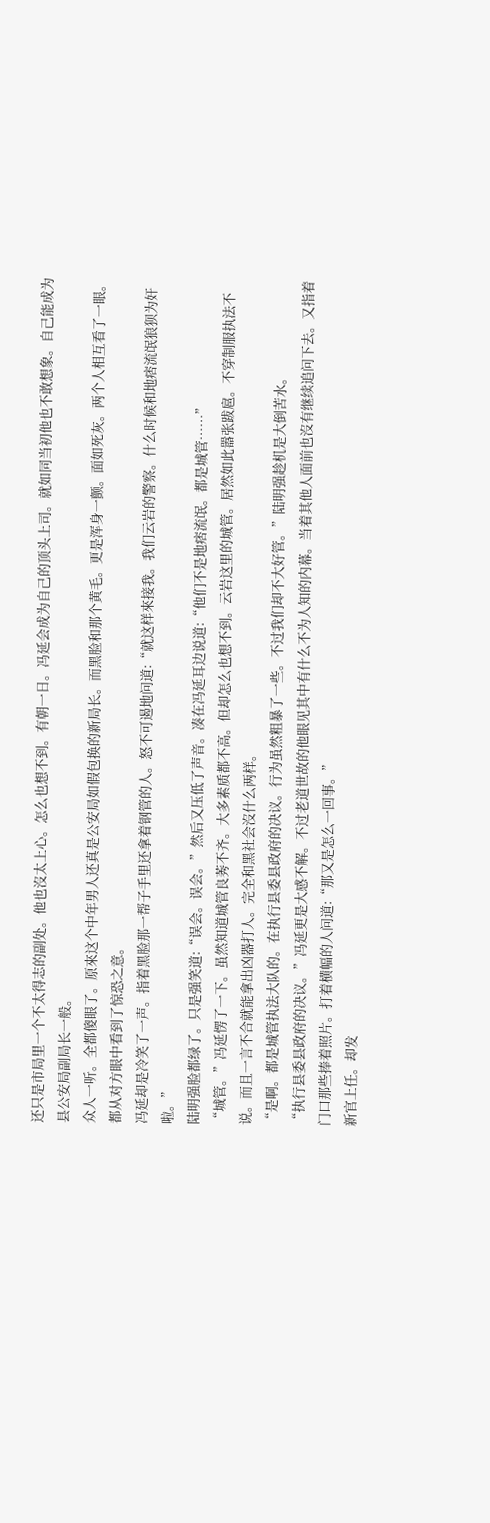还只是市局里一个不太得志的副处。他也沒太上心。怎么也想不到。有朝一日。冯延会成为自己的顶头上司。就如同当初他也不敢想象。自己能成为县公安局副局长一般。
众人一听。全都傻眼了。原來这个中年男人还真是公安局如假包换的新局长。而黑脸和那个黄毛。更是浑身一颤。面如死灰。两个人相互看了一眼。都从对方眼中看到了惊恐之意。
冯延却是冷笑了一声。指着黑脸那一帮子手里还拿着钢管的人。怒不可遏地问道:“就这样來接我。我们云岩的警察。什么时候和地痞流氓狼狈为奸啦。”
陆明强脸都绿了。只是强笑道:“误会。误会。”然后又压低了声音。凑在冯延耳边说道:“他们不是地痞流氓。都是城管……”
“城管。”冯延愣了一下。虽然知道城管良莠不齐。大多素质都不高。但却怎么也想不到。云岩这里的城管。居然如此嚣张跋扈。不穿制服执法不说。而且一言不合就能拿出凶器打人。完全和黑社会沒什么两样。
“是啊。都是城管执法大队的。在执行县委县政府的决议。行为虽然粗暴了一些。不过我们却不大好管。”陆明强趁机是大倒苦水。
“执行县委县政府的决议。”冯延更是大感不解。不过老道世故的他眼见其中有什么不为人知的内幕。当着其他人面前也沒有继续追问下去。又指着门口那些捧着照片。打着横幅的人问道:“那又是怎么一回事。”
新官上任。却发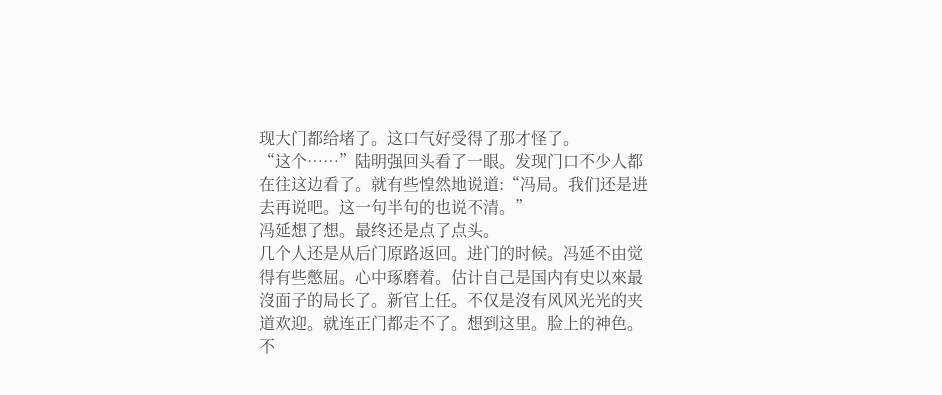现大门都给堵了。这口气好受得了那才怪了。
“这个……”陆明强回头看了一眼。发现门口不少人都在往这边看了。就有些惶然地说道:“冯局。我们还是进去再说吧。这一句半句的也说不清。”
冯延想了想。最终还是点了点头。
几个人还是从后门原路返回。进门的时候。冯延不由觉得有些憋屈。心中琢磨着。估计自己是国内有史以來最沒面子的局长了。新官上任。不仅是沒有风风光光的夹道欢迎。就连正门都走不了。想到这里。脸上的神色。不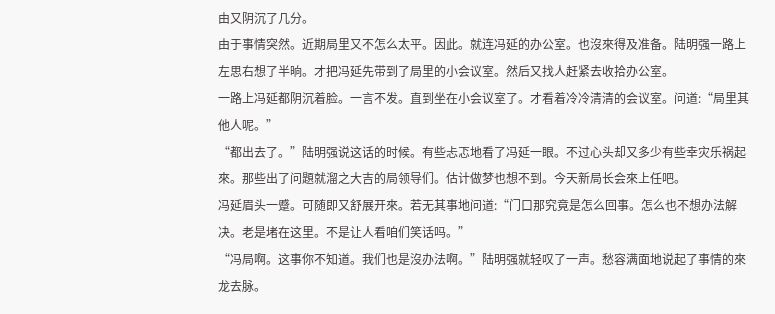由又阴沉了几分。
由于事情突然。近期局里又不怎么太平。因此。就连冯延的办公室。也沒來得及准备。陆明强一路上左思右想了半晌。才把冯延先带到了局里的小会议室。然后又找人赶紧去收拾办公室。
一路上冯延都阴沉着脸。一言不发。直到坐在小会议室了。才看着冷冷清清的会议室。问道:“局里其他人呢。”
“都出去了。”陆明强说这话的时候。有些忐忑地看了冯延一眼。不过心头却又多少有些幸灾乐祸起來。那些出了问題就溜之大吉的局领导们。估计做梦也想不到。今天新局长会來上任吧。
冯延眉头一蹙。可随即又舒展开來。若无其事地问道:“门口那究竟是怎么回事。怎么也不想办法解决。老是堵在这里。不是让人看咱们笑话吗。”
“冯局啊。这事你不知道。我们也是沒办法啊。”陆明强就轻叹了一声。愁容满面地说起了事情的來龙去脉。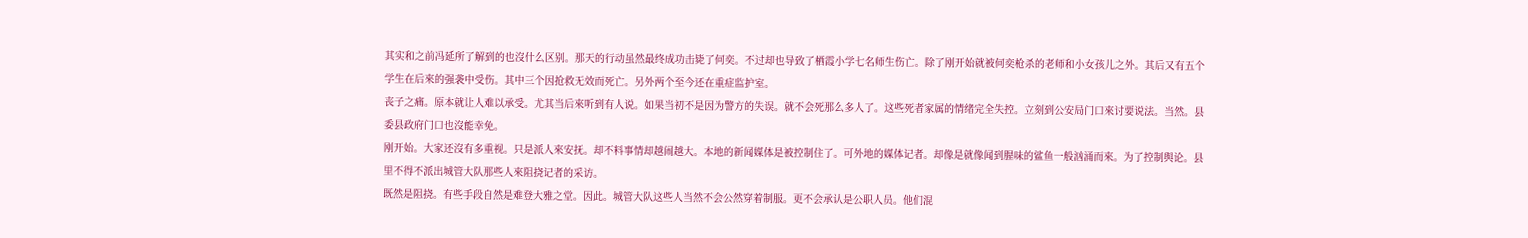其实和之前冯延所了解到的也沒什么区别。那天的行动虽然最终成功击毙了何奕。不过却也导致了栖霞小学七名师生伤亡。除了刚开始就被何奕枪杀的老师和小女孩儿之外。其后又有五个学生在后來的强袭中受伤。其中三个因抢救无效而死亡。另外两个至今还在重症监护室。
丧子之痛。原本就让人难以承受。尤其当后來听到有人说。如果当初不是因为警方的失误。就不会死那么多人了。这些死者家属的情绪完全失控。立刻到公安局门口來讨要说法。当然。县委县政府门口也沒能幸免。
刚开始。大家还沒有多重视。只是派人來安抚。却不料事情却越闹越大。本地的新闻媒体是被控制住了。可外地的媒体记者。却像是就像闻到腥味的鲨鱼一般汹涌而來。为了控制舆论。县里不得不派出城管大队那些人來阻挠记者的采访。
既然是阻挠。有些手段自然是难登大雅之堂。因此。城管大队这些人当然不会公然穿着制服。更不会承认是公职人员。他们混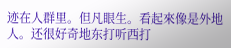迹在人群里。但凡眼生。看起來像是外地人。还很好奇地东打听西打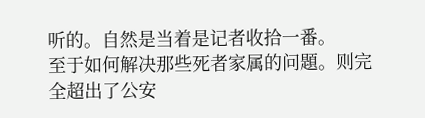听的。自然是当着是记者收拾一番。
至于如何解决那些死者家属的问題。则完全超出了公安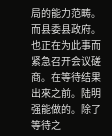局的能力范畴。而县委县政府。也正在为此事而紧急召开会议磋商。在等待结果出來之前。陆明强能做的。除了等待之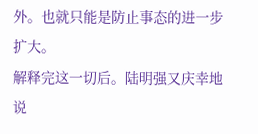外。也就只能是防止事态的进一步扩大。
解释完这一切后。陆明强又庆幸地说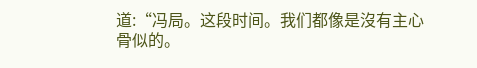道:“冯局。这段时间。我们都像是沒有主心骨似的。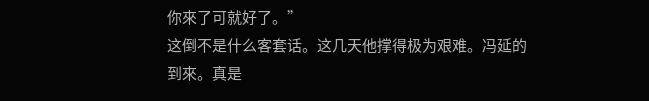你來了可就好了。”
这倒不是什么客套话。这几天他撑得极为艰难。冯延的到來。真是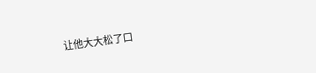让他大大松了口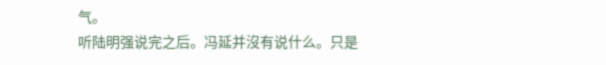气。
听陆明强说完之后。冯延并沒有说什么。只是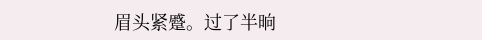眉头紧蹙。过了半晌